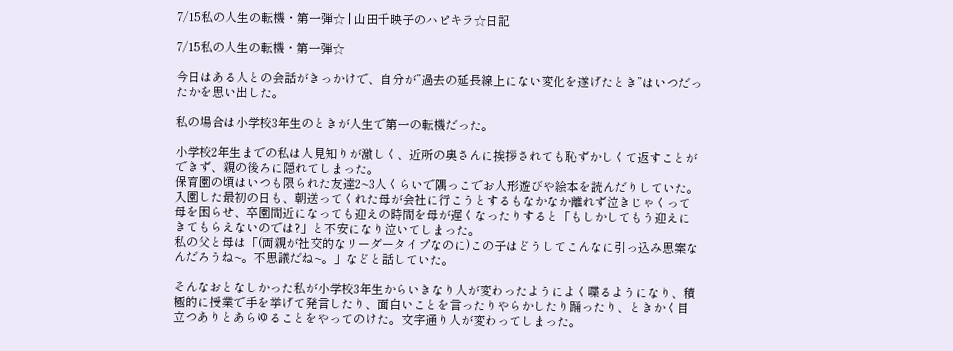7/15私の人生の転機・第一弾☆ | 山田千映子のハピキラ☆日記

7/15私の人生の転機・第一弾☆

今日はある人との会話がきっかけで、自分が”過去の延長線上にない変化を遂げたとき”はいつだったかを思い出した。

私の場合は小学校3年生のときが人生で第一の転機だった。

小学校2年生までの私は人見知りが激しく、近所の奥さんに挨拶されても恥ずかしくて返すことができず、親の後ろに隠れてしまった。
保育園の頃はいつも限られた友達2~3人くらいで隅っこでお人形遊びや絵本を読んだりしていた。
入園した最初の日も、朝送ってくれた母が会社に行こうとするもなかなか離れず泣きじゃくって母を困らせ、卒園間近になっても迎えの時間を母が遅くなったりすると「もしかしてもう迎えにきてもらえないのでは?」と不安になり泣いてしまった。
私の父と母は「(両親が社交的なリーダータイプなのに)この子はどうしてこんなに引っ込み思案なんだろうね~。不思議だね~。」などと話していた。

そんなおとなしかった私が小学校3年生からいきなり人が変わったようによく喋るようになり、積極的に授業で手を挙げて発言したり、面白いことを言ったりやらかしたり踊ったり、ときかく目立つありとあらゆることをやってのけた。文字通り人が変わってしまった。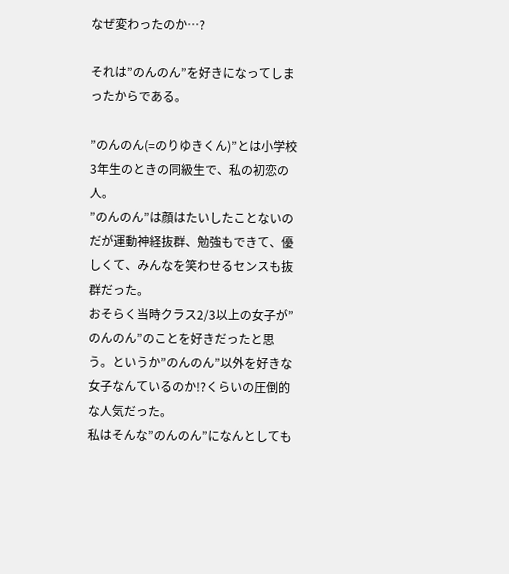なぜ変わったのか…?

それは”のんのん”を好きになってしまったからである。

”のんのん(=のりゆきくん)”とは小学校3年生のときの同級生で、私の初恋の人。
”のんのん”は顔はたいしたことないのだが運動神経抜群、勉強もできて、優しくて、みんなを笑わせるセンスも抜群だった。
おそらく当時クラス2/3以上の女子が”のんのん”のことを好きだったと思う。というか”のんのん”以外を好きな女子なんているのか!?くらいの圧倒的な人気だった。
私はそんな”のんのん”になんとしても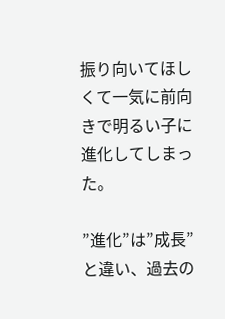振り向いてほしくて一気に前向きで明るい子に進化してしまった。

”進化”は”成長”と違い、過去の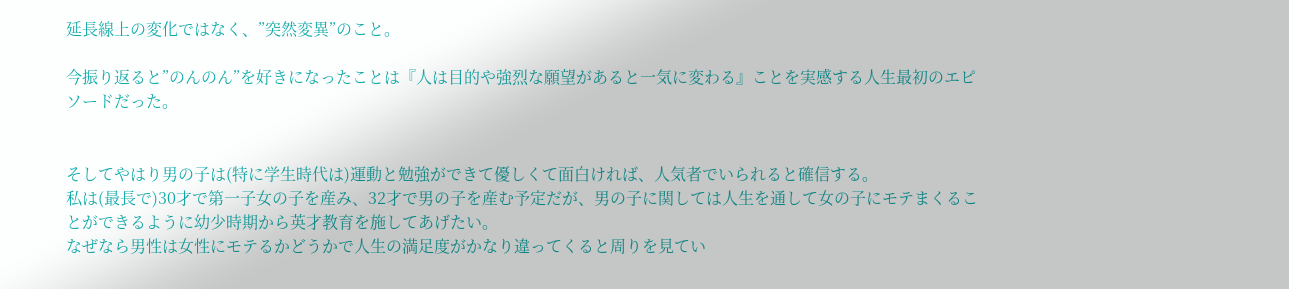延長線上の変化ではなく、”突然変異”のこと。

今振り返ると”のんのん”を好きになったことは『人は目的や強烈な願望があると一気に変わる』ことを実感する人生最初のエピソードだった。


そしてやはり男の子は(特に学生時代は)運動と勉強ができて優しくて面白ければ、人気者でいられると確信する。
私は(最長で)30才で第一子女の子を産み、32才で男の子を産む予定だが、男の子に関しては人生を通して女の子にモテまくることができるように幼少時期から英才教育を施してあげたい。
なぜなら男性は女性にモテるかどうかで人生の満足度がかなり違ってくると周りを見てい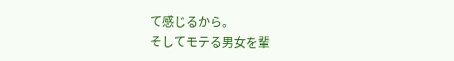て感じるから。
そしてモテる男女を輩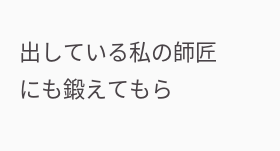出している私の師匠にも鍛えてもら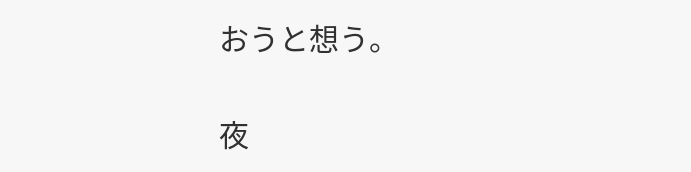おうと想う。

夜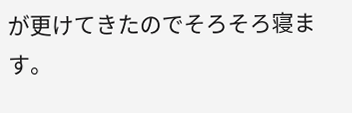が更けてきたのでそろそろ寝ます。